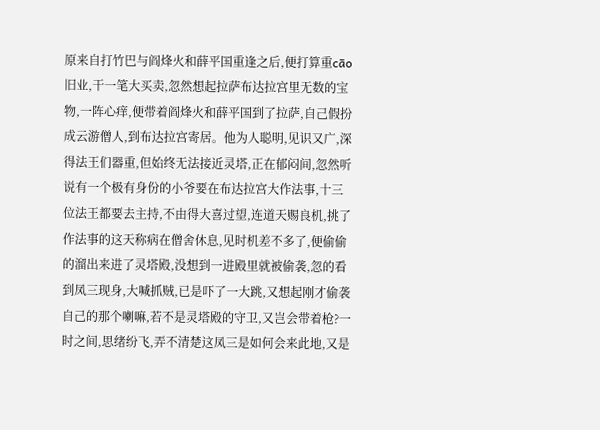原来自打竹巴与阎烽火和薛平国重逢之后,便打算重cāo旧业,干一笔大买卖,忽然想起拉萨布达拉宫里无数的宝物,一阵心痒,便带着阎烽火和薛平国到了拉萨,自己假扮成云游僧人,到布达拉宫寄居。他为人聪明,见识又广,深得法王们器重,但始终无法接近灵塔,正在郁闷间,忽然听说有一个极有身份的小爷要在布达拉宫大作法事,十三位法王都要去主持,不由得大喜过望,连道天赐良机,挑了作法事的这天称病在僧舍休息,见时机差不多了,便偷偷的溜出来进了灵塔殿,没想到一进殿里就被偷袭,忽的看到凤三现身,大喊抓贼,已是吓了一大跳,又想起刚才偷袭自己的那个喇嘛,若不是灵塔殿的守卫,又岂会带着枪?一时之间,思绪纷飞,弄不清楚这凤三是如何会来此地,又是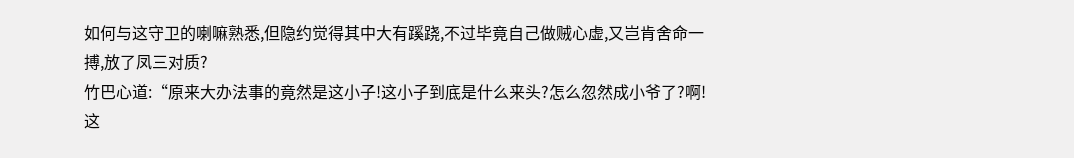如何与这守卫的喇嘛熟悉,但隐约觉得其中大有蹊跷,不过毕竟自己做贼心虚,又岂肯舍命一搏,放了凤三对质?
竹巴心道:“原来大办法事的竟然是这小子!这小子到底是什么来头?怎么忽然成小爷了?啊!这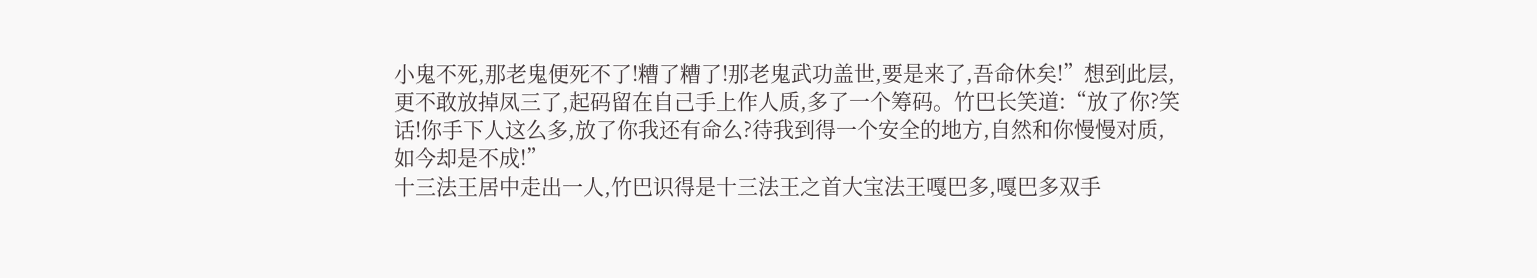小鬼不死,那老鬼便死不了!糟了糟了!那老鬼武功盖世,要是来了,吾命休矣!”想到此层,更不敢放掉凤三了,起码留在自己手上作人质,多了一个筹码。竹巴长笑道:“放了你?笑话!你手下人这么多,放了你我还有命么?待我到得一个安全的地方,自然和你慢慢对质,如今却是不成!”
十三法王居中走出一人,竹巴识得是十三法王之首大宝法王嘎巴多,嘎巴多双手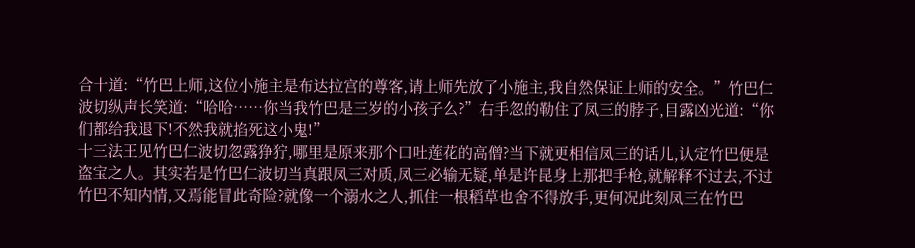合十道:“竹巴上师,这位小施主是布达拉宫的尊客,请上师先放了小施主,我自然保证上师的安全。”竹巴仁波切纵声长笑道:“哈哈……你当我竹巴是三岁的小孩子么?”右手忽的勒住了凤三的脖子,目露凶光道:“你们都给我退下!不然我就掐死这小鬼!”
十三法王见竹巴仁波切忽露狰狞,哪里是原来那个口吐莲花的高僧?当下就更相信凤三的话儿,认定竹巴便是盗宝之人。其实若是竹巴仁波切当真跟凤三对质,凤三必输无疑,单是许昆身上那把手枪,就解释不过去,不过竹巴不知内情,又焉能冒此奇险?就像一个溺水之人,抓住一根稻草也舍不得放手,更何况此刻凤三在竹巴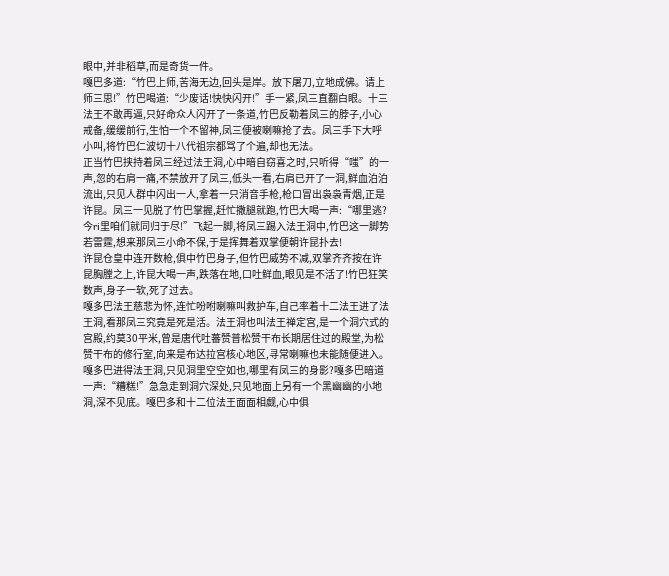眼中,并非稻草,而是奇货一件。
嘎巴多道:“竹巴上师,苦海无边,回头是岸。放下屠刀,立地成佛。请上师三思!”竹巴喝道:“少废话!快快闪开!”手一紧,凤三直翻白眼。十三法王不敢再逼,只好命众人闪开了一条道,竹巴反勒着凤三的脖子,小心戒备,缓缓前行,生怕一个不留神,凤三便被喇嘛抢了去。凤三手下大呼小叫,将竹巴仁波切十八代祖宗都骂了个遍,却也无法。
正当竹巴挟持着凤三经过法王洞,心中暗自窃喜之时,只听得“嗤”的一声,忽的右肩一痛,不禁放开了凤三,低头一看,右肩已开了一洞,鲜血泊泊流出,只见人群中闪出一人,拿着一只消音手枪,枪口冒出袅袅青烟,正是许昆。凤三一见脱了竹巴掌握,赶忙撒腿就跑,竹巴大喝一声:“哪里逃?今ri里咱们就同归于尽!”飞起一脚,将凤三踢入法王洞中,竹巴这一脚势若雷霆,想来那凤三小命不保,于是挥舞着双掌便朝许昆扑去!
许昆仓皇中连开数枪,俱中竹巴身子,但竹巴威势不减,双掌齐齐按在许昆胸膛之上,许昆大喝一声,跌落在地,口吐鲜血,眼见是不活了!竹巴狂笑数声,身子一软,死了过去。
嘎多巴法王慈悲为怀,连忙吩咐喇嘛叫救护车,自己率着十二法王进了法王洞,看那凤三究竟是死是活。法王洞也叫法王禅定宫,是一个洞穴式的宫殿,约莫30平米,曾是唐代吐蕃赞普松赞干布长期居住过的殿堂,为松赞干布的修行室,向来是布达拉宫核心地区,寻常喇嘛也未能随便进入。嘎多巴进得法王洞,只见洞里空空如也,哪里有凤三的身影?嘎多巴暗道一声:“糟糕!”急急走到洞穴深处,只见地面上另有一个黑幽幽的小地洞,深不见底。嘎巴多和十二位法王面面相觑,心中俱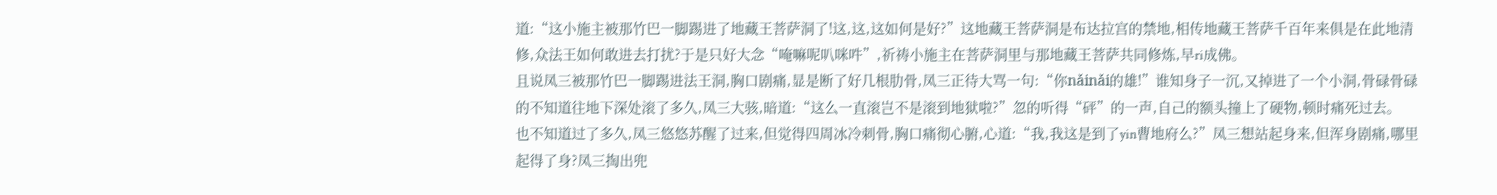道:“这小施主被那竹巴一脚踢进了地藏王菩萨洞了!这,这,这如何是好?”这地藏王菩萨洞是布达拉宫的禁地,相传地藏王菩萨千百年来俱是在此地清修,众法王如何敢进去打扰?于是只好大念“唵嘛呢叭咪吽”,祈祷小施主在菩萨洞里与那地藏王菩萨共同修炼,早ri成佛。
且说凤三被那竹巴一脚踢进法王洞,胸口剧痛,显是断了好几根肋骨,凤三正待大骂一句:“你nǎinǎi的雄!”谁知身子一沉,又掉进了一个小洞,骨碌骨碌的不知道往地下深处滚了多久,凤三大骇,暗道:“这么一直滚岂不是滚到地狱啦?”忽的听得“砰”的一声,自己的额头撞上了硬物,顿时痛死过去。
也不知道过了多久,凤三悠悠苏醒了过来,但觉得四周冰冷刺骨,胸口痛彻心腑,心道:“我,我这是到了yin曹地府么?”凤三想站起身来,但浑身剧痛,哪里起得了身?凤三掏出兜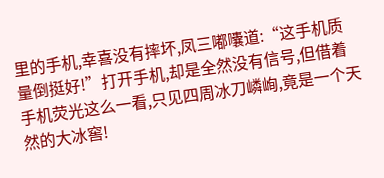里的手机,幸喜没有摔坏,凤三嘟囔道:“这手机质量倒挺好!”打开手机,却是全然没有信号,但借着手机荧光这么一看,只见四周冰刀嶙峋,竟是一个天然的大冰窖!